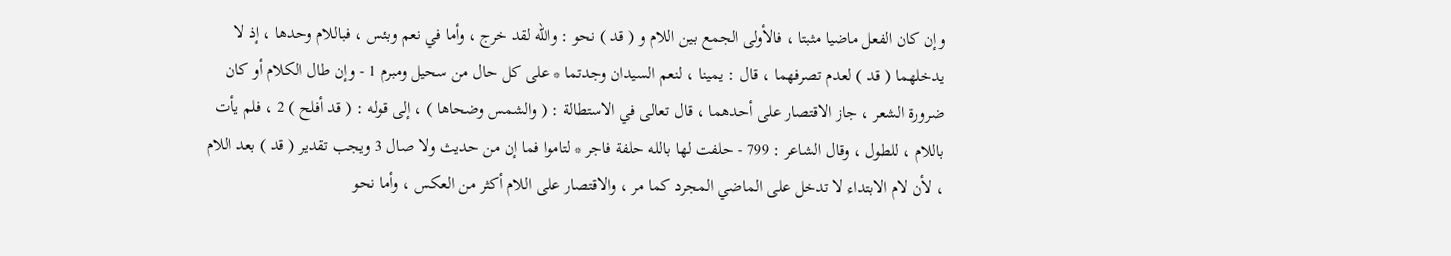وإن كان الفعل ماضيا مثبتا ، فالأولى الجمع بين اللام و ( قد ) نحو : والله لقد خرج ، وأما في نعم وبئس ، فباللام وحدها ، إذ لا يدخلهما ( قد ) لعدم تصرفهما ، قال : يمينا ، لنعم السيدان وجدتما * على كل حال من سحيل ومبرم 1 - وإن طال الكلام أو كان ضرورة الشعر ، جاز الاقتصار على أحدهما ، قال تعالى في الاستطالة : ( والشمس وضحاها ) ، إلى قوله : ( قد أفلح ) 2 ، فلم يأت باللام ، للطول ، وقال الشاعر : 799 - حلفت لها بالله حلفة فاجر * لتاموا فما إن من حديث ولا صال 3 ويجب تقدير ( قد ) بعد اللام ، لأن لام الابتداء لا تدخل على الماضي المجرد كما مر ، والاقتصار على اللام أكثر من العكس ، وأما نحو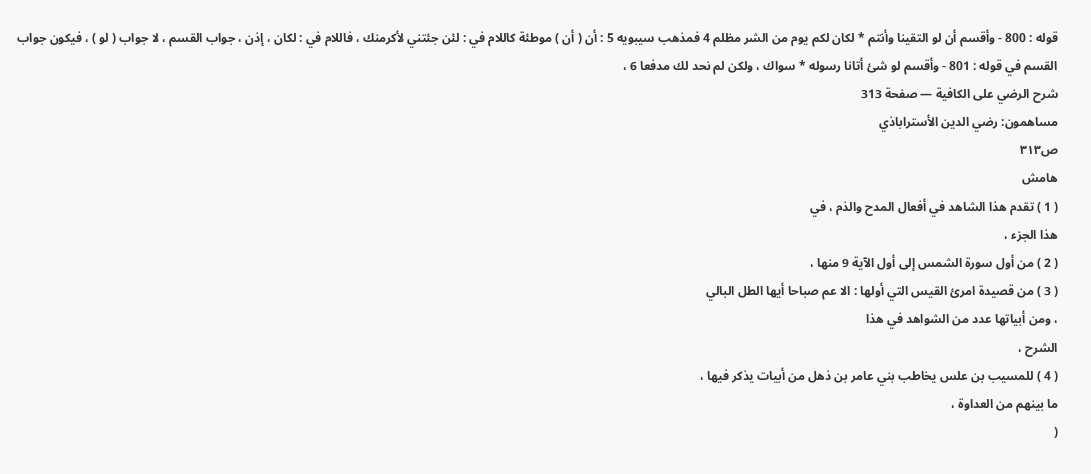قوله : 800 - وأقسم أن لو التقينا وأنتم * لكان لكم يوم من الشر مظلم 4 فمذهب سيبويه 5 : أن ( أن ) موطئة كاللام في : لئن جئتني لأكرمنك ، فاللام في : لكان ، إذن ، جواب القسم ، لا جواب ( لو ) ، فيكون جواب القسم في قوله : 801 - وأقسم لو شئ أتانا رسوله * سواك ، ولكن لم نحد لك مدفعا 6 ،
شرح الرضي على الكافية — صفحة 313
مساهمون: رضي الدين الأستراباذي
ص٣١٣
هامش
( 1 ) تقدم هذا الشاهد في أفعال المدح والذم ، في
هذا الجزء ،
( 2 ) من أول سورة الشمس إلى أول الآية 9 منها ،
( 3 ) من قصيدة امرئ القيس التي أولها : الا عم صباحا أيها الطل البالي
، ومن أبياتها عدد من الشواهد في هذا
الشرح ،
( 4 ) للمسيب بن علس يخاطب بني عامر بن ذهل من أبيات يذكر فيها ،
ما بينهم من العداوة ،
(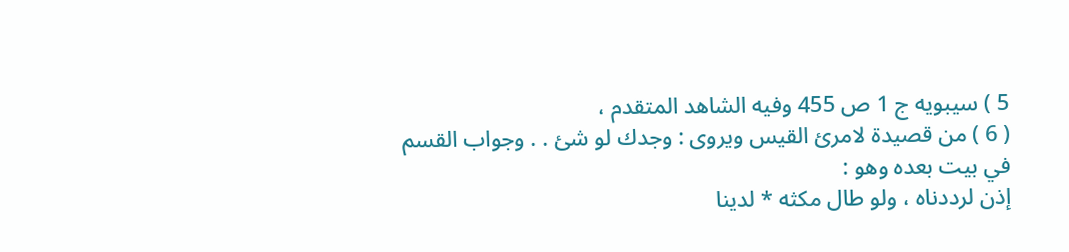5 ) سيبويه ج 1 ص 455 وفيه الشاهد المتقدم ،
( 6 ) من قصيدة لامرئ القيس ويروى : وجدك لو شئ . . وجواب القسم
في بيت بعده وهو :
إذن لرددناه ، ولو طال مكثه * لدينا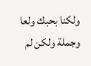ولكنا بحبك ولعا
وجملة ولكن لم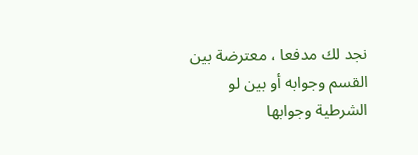نجد لك مدفعا ، معترضة بين القسم وجوابه أو بين لو
الشرطية وجوابها